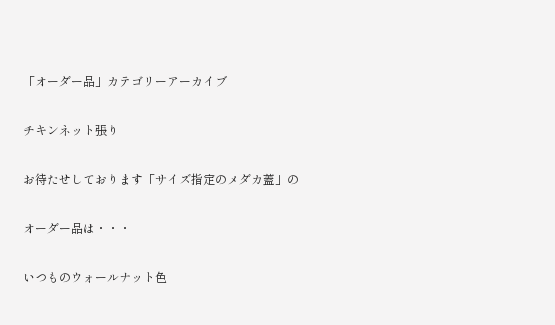「オーダー品」カテゴリーアーカイブ

チキンネット張り

お待たせしております「サイズ指定のメダカ蓋」の

オーダー品は・・・

いつものウォールナット色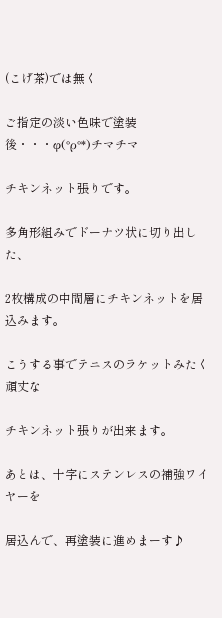(こげ茶)では無く

ご指定の淡い色味で塗装後・・・φ(°ρ°*)チマチマ

チキンネット張りです。

多角形組みでドーナツ状に切り出した、

2枚構成の中間層にチキンネットを居込みます。

こうする事でテニスのラケットみたく頑丈な

チキンネット張りが出来ます。

あとは、十字にステンレスの補強ワイヤーを

居込んで、再塗装に進めまーす♪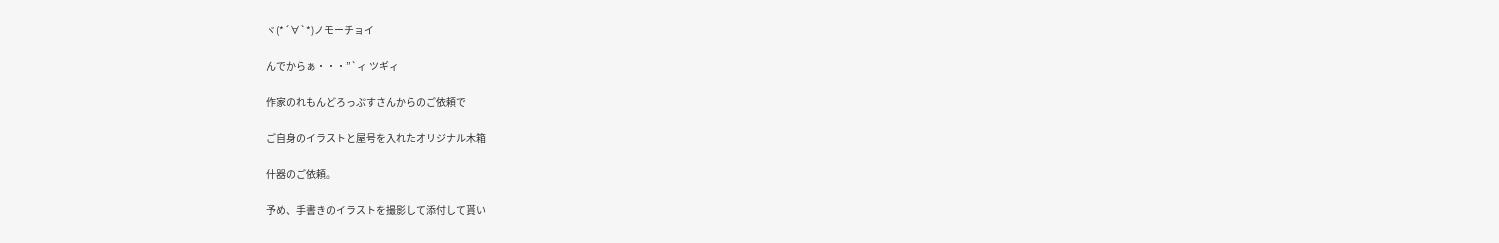ヾ(*´∀`*)ノモーチョイ

んでからぁ・・・”`ィ ツギィ

作家のれもんどろっぷすさんからのご依頼で

ご自身のイラストと屋号を入れたオリジナル木箱

什器のご依頼。

予め、手書きのイラストを撮影して添付して貰い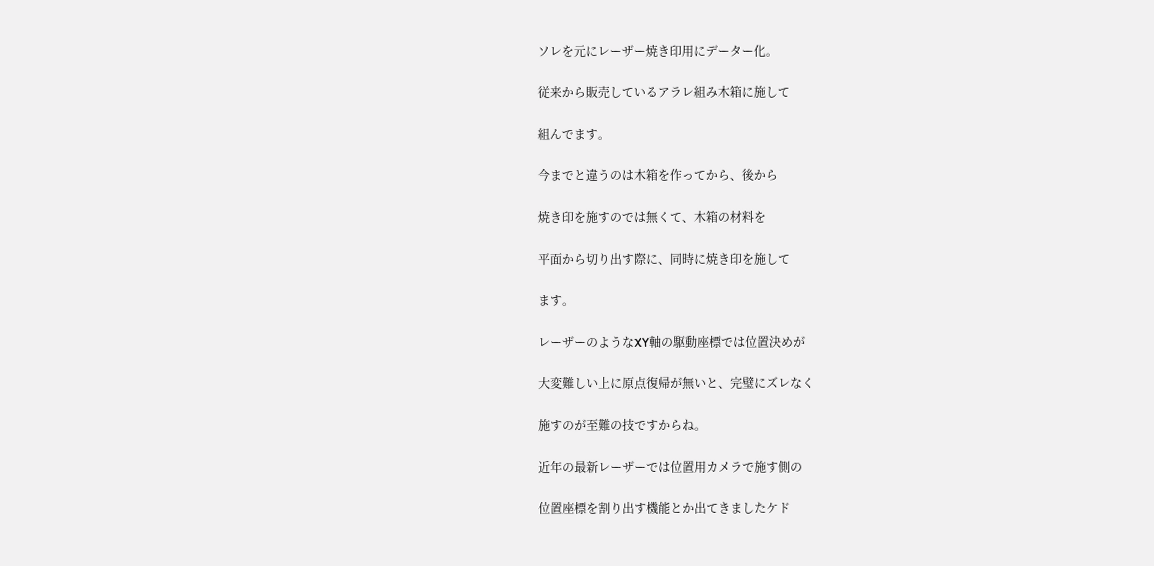ソレを元にレーザー焼き印用にデーター化。

従来から販売しているアラレ組み木箱に施して

組んでます。

今までと違うのは木箱を作ってから、後から

焼き印を施すのでは無くて、木箱の材料を

平面から切り出す際に、同時に焼き印を施して

ます。

レーザーのようなXY軸の駆動座標では位置決めが

大変難しい上に原点復帰が無いと、完璧にズレなく

施すのが至難の技ですからね。

近年の最新レーザーでは位置用カメラで施す側の

位置座標を割り出す機能とか出てきましたケド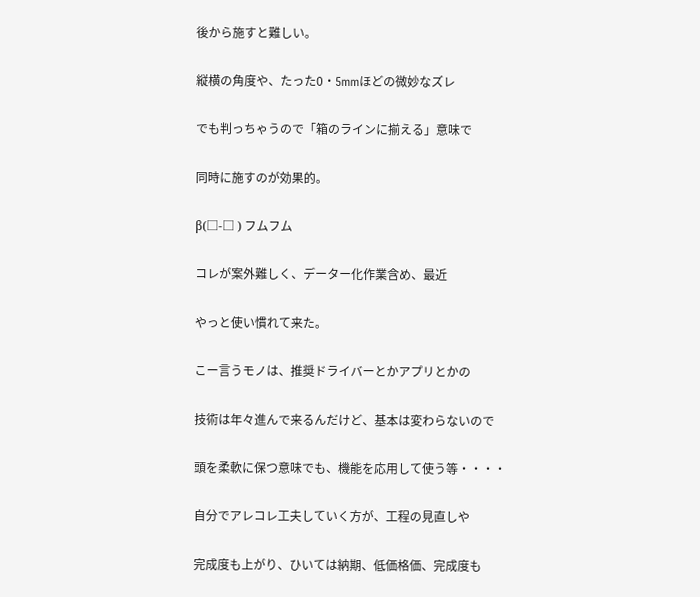後から施すと難しい。

縦横の角度や、たった0・5mmほどの微妙なズレ

でも判っちゃうので「箱のラインに揃える」意味で

同時に施すのが効果的。

β(□-□ ) フムフム

コレが案外難しく、データー化作業含め、最近

やっと使い慣れて来た。

こー言うモノは、推奨ドライバーとかアプリとかの

技術は年々進んで来るんだけど、基本は変わらないので

頭を柔軟に保つ意味でも、機能を応用して使う等・・・・

自分でアレコレ工夫していく方が、工程の見直しや

完成度も上がり、ひいては納期、低価格価、完成度も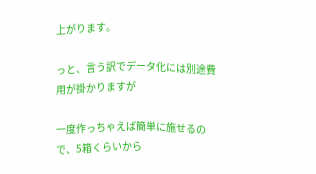上がります。

っと、言う訳でデータ化には別途費用が掛かりますが

一度作っちゃえば簡単に施せるので、5箱くらいから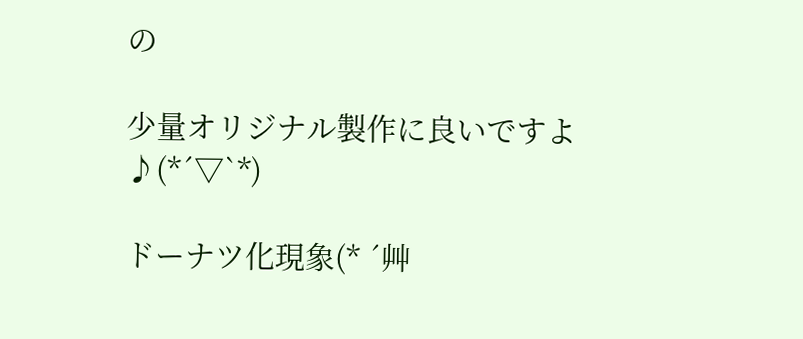の

少量オリジナル製作に良いですよ♪(*´▽`*)

ドーナツ化現象(* ´艸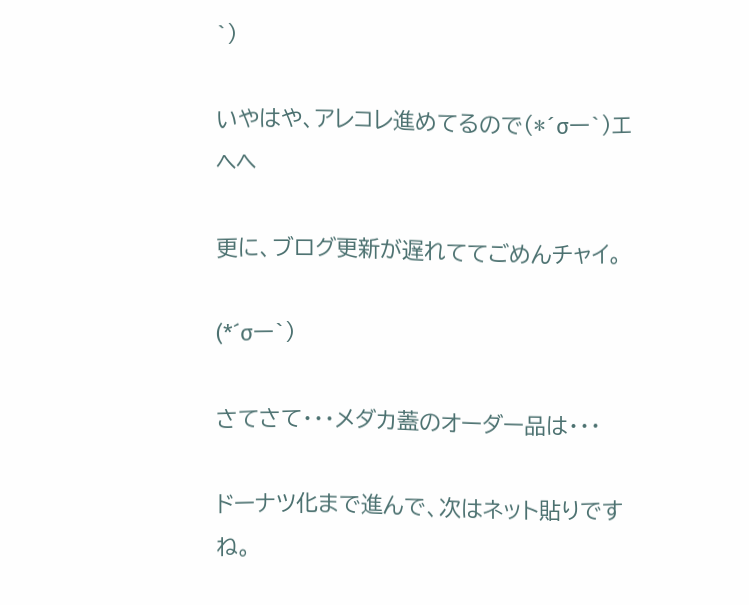`)

いやはや、アレコレ進めてるので(*´σー`)エヘヘ

更に、ブログ更新が遅れててごめんチャイ。

(*´σー`)

さてさて・・・メダカ蓋のオーダー品は・・・

ドーナツ化まで進んで、次はネット貼りですね。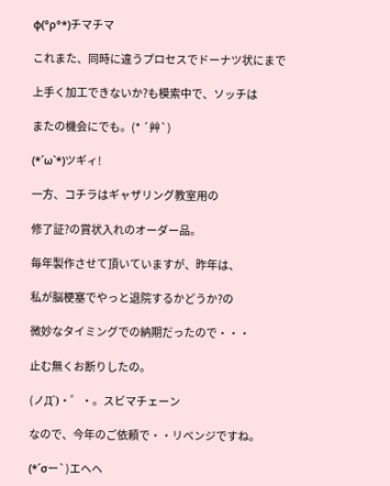φ(°ρ°*)チマチマ

これまた、同時に違うプロセスでドーナツ状にまで

上手く加工できないか?も模索中で、ソッチは

またの機会にでも。(* ´艸`)

(*´ω`*)ツギィ!

一方、コチラはギャザリング教室用の

修了証?の賞状入れのオーダー品。

毎年製作させて頂いていますが、昨年は、

私が脳梗塞でやっと退院するかどうか?の

微妙なタイミングでの納期だったので・・・

止む無くお断りしたの。

(ノД`)・゜・。スビマチェーン

なので、今年のご依頼で・・リベンジですね。

(*´σー`)エヘヘ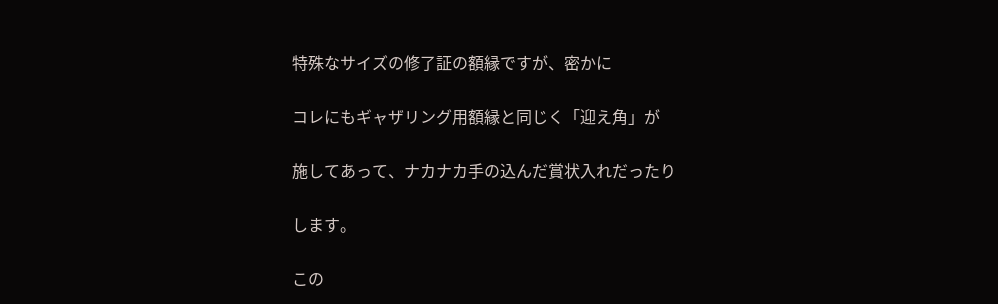特殊なサイズの修了証の額縁ですが、密かに

コレにもギャザリング用額縁と同じく「迎え角」が

施してあって、ナカナカ手の込んだ賞状入れだったり

します。

この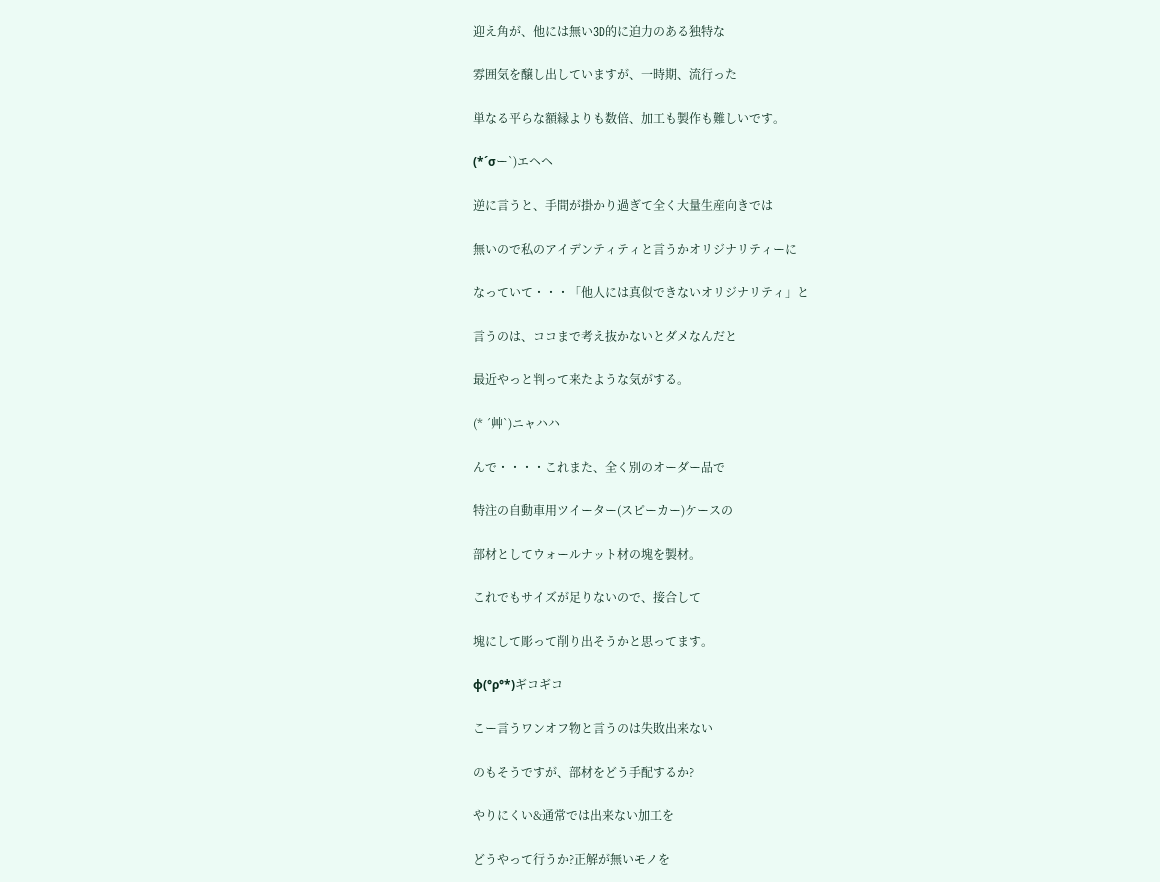迎え角が、他には無い3D的に迫力のある独特な

雰囲気を醸し出していますが、一時期、流行った

単なる平らな額縁よりも数倍、加工も製作も難しいです。

(*´σー`)エヘヘ

逆に言うと、手間が掛かり過ぎて全く大量生産向きでは

無いので私のアイデンティティと言うかオリジナリティーに

なっていて・・・「他人には真似できないオリジナリティ」と

言うのは、ココまで考え抜かないとダメなんだと

最近やっと判って来たような気がする。

(* ´艸`)ニャハハ

んで・・・・これまた、全く別のオーダー品で

特注の自動車用ツイーター(スピーカー)ケースの

部材としてウォールナット材の塊を製材。

これでもサイズが足りないので、接合して

塊にして彫って削り出そうかと思ってます。

φ(°ρ°*)ギコギコ

こー言うワンオフ物と言うのは失敗出来ない

のもそうですが、部材をどう手配するか?

やりにくい&通常では出来ない加工を

どうやって行うか?正解が無いモノを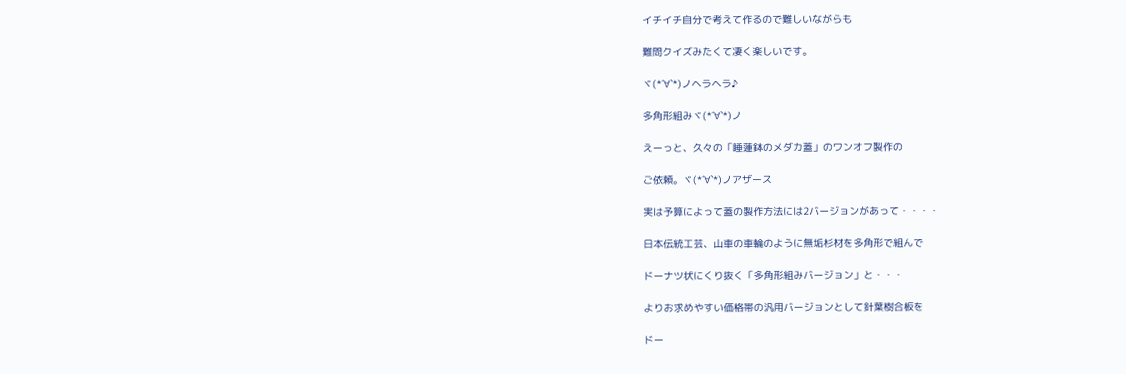イチイチ自分で考えて作るので難しいながらも

難問クイズみたくて凄く楽しいです。

ヾ(*´∀`*)ノヘラヘラ♪

多角形組みヾ(*´∀`*)ノ

えーっと、久々の「睡蓮鉢のメダカ蓋」のワンオフ製作の

ご依頼。ヾ(*´∀`*)ノアザース

実は予算によって蓋の製作方法には2バージョンがあって・・・・

日本伝統工芸、山車の車輪のように無垢杉材を多角形で組んで

ドーナツ状にくり抜く「多角形組みバージョン」と・・・

よりお求めやすい価格帯の汎用バージョンとして針葉樹合板を

ドー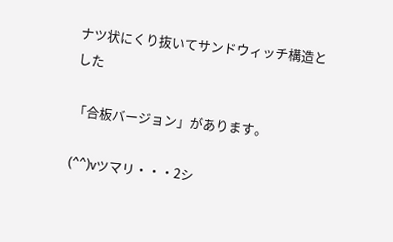ナツ状にくり抜いてサンドウィッチ構造とした

「合板バージョン」があります。

(^^)vツマリ・・・2シ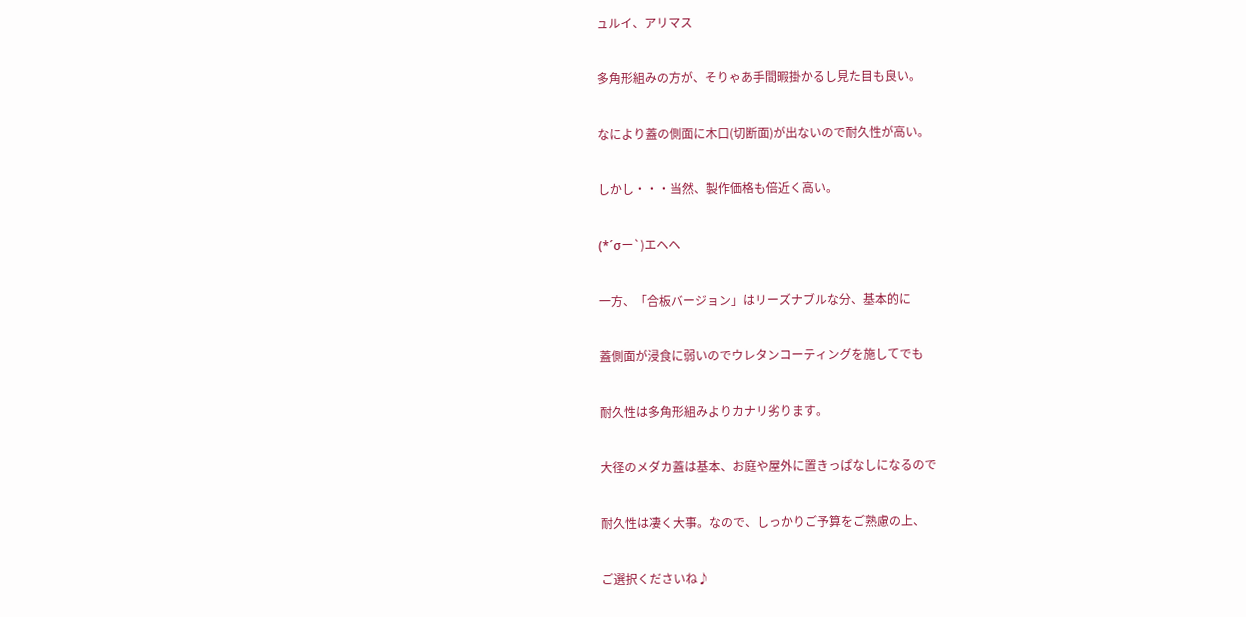ュルイ、アリマス

多角形組みの方が、そりゃあ手間暇掛かるし見た目も良い。

なにより蓋の側面に木口(切断面)が出ないので耐久性が高い。

しかし・・・当然、製作価格も倍近く高い。

(*´σー`)エヘヘ

一方、「合板バージョン」はリーズナブルな分、基本的に

蓋側面が浸食に弱いのでウレタンコーティングを施してでも

耐久性は多角形組みよりカナリ劣ります。

大径のメダカ蓋は基本、お庭や屋外に置きっぱなしになるので

耐久性は凄く大事。なので、しっかりご予算をご熟慮の上、

ご選択くださいね♪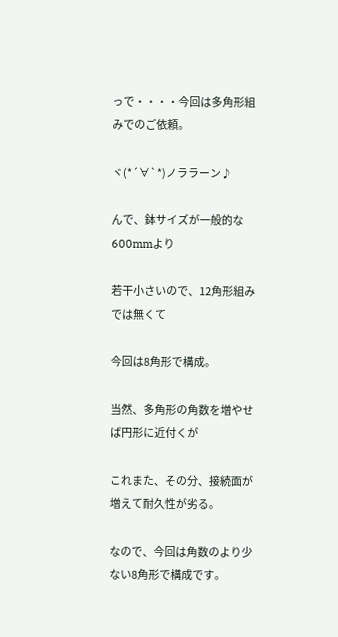っで・・・・今回は多角形組みでのご依頼。

ヾ(*´∀`*)ノララーン♪

んで、鉢サイズが一般的な600mmより

若干小さいので、12角形組みでは無くて

今回は8角形で構成。

当然、多角形の角数を増やせば円形に近付くが

これまた、その分、接続面が増えて耐久性が劣る。

なので、今回は角数のより少ない8角形で構成です。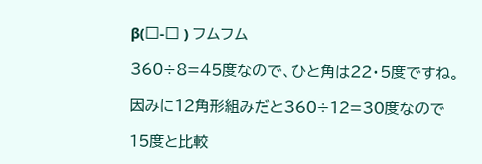β(□-□ ) フムフム

360÷8=45度なので、ひと角は22・5度ですね。

因みに12角形組みだと360÷12=30度なので

15度と比較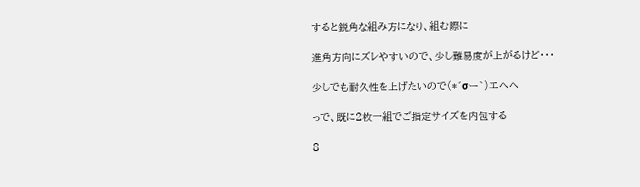すると鋭角な組み方になり、組む際に

進角方向にズレやすいので、少し難易度が上がるけど・・・

少しでも耐久性を上げたいので(*´σー`)エヘヘ

っで、既に2枚一組でご指定サイズを内包する

8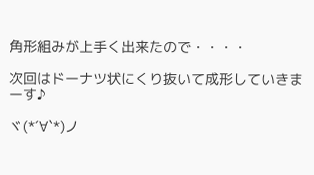角形組みが上手く出来たので・・・・

次回はドーナツ状にくり抜いて成形していきまーす♪

ヾ(*´∀`*)ノ